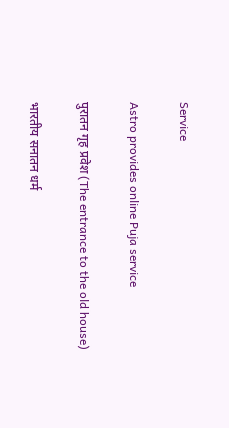Service

Astro provides online Puja service

पुरातन गृह प्रवेश (The entrance to the old house)

भारतीय सनातन धर्म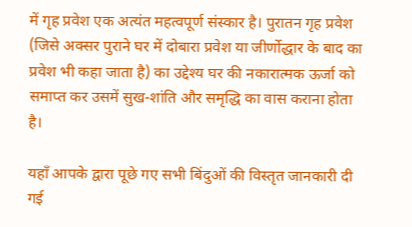में गृह प्रवेश एक अत्यंत महत्वपूर्ण संस्कार है। पुरातन गृह प्रवेश (जिसे अक्सर पुराने घर में दोबारा प्रवेश या जीर्णोद्धार के बाद का प्रवेश भी कहा जाता है) का उद्देश्य घर की नकारात्मक ऊर्जा को समाप्त कर उसमें सुख-शांति और समृद्धि का वास कराना होता है।

यहाँ आपके द्वारा पूछे गए सभी बिंदुओं की विस्तृत जानकारी दी गई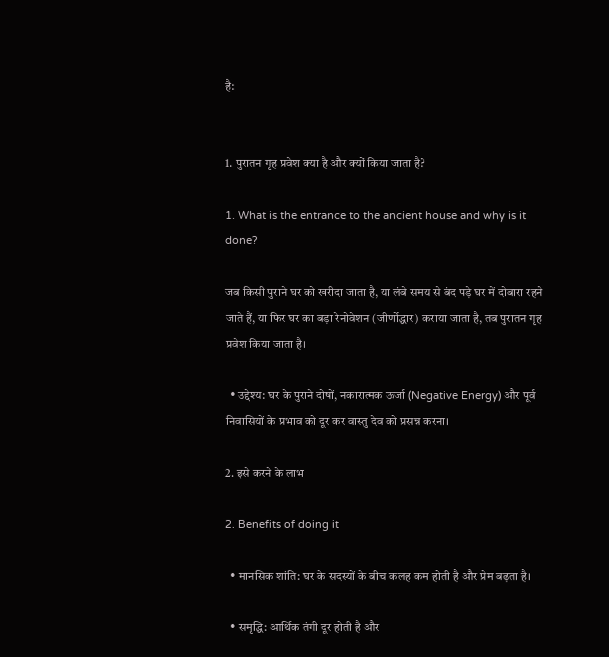है:


1. पुरातन गृह प्रवेश क्या है और क्यों किया जाता है?

1. What is the entrance to the ancient house and why is it done?

जब किसी पुराने घर को खरीदा जाता है, या लंबे समय से बंद पड़े घर में दोबारा रहने जाते हैं, या फिर घर का बड़ा रेनोवेशन (जीर्णोद्धार) कराया जाता है, तब पुरातन गृह प्रवेश किया जाता है।

  • उद्देश्य: घर के पुराने दोषों, नकारात्मक ऊर्जा (Negative Energy) और पूर्व निवासियों के प्रभाव को दूर कर वास्तु देव को प्रसन्न करना।

2. इसे करने के लाभ

2. Benefits of doing it

  • मानसिक शांति: घर के सदस्यों के बीच कलह कम होती है और प्रेम बढ़ता है।

  • समृद्धि: आर्थिक तंगी दूर होती है और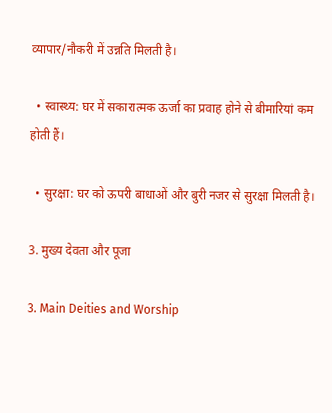व्यापार/नौकरी में उन्नति मिलती है।

  • स्वास्थ्य: घर में सकारात्मक ऊर्जा का प्रवाह होने से बीमारियां कम होती हैं।

  • सुरक्षा: घर को ऊपरी बाधाओं और बुरी नजर से सुरक्षा मिलती है।

3. मुख्य देवता और पूजा

3. Main Deities and Worship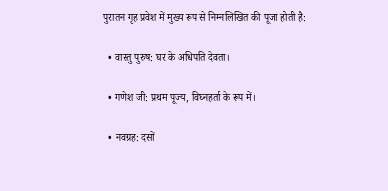पुरातन गृह प्रवेश में मुख्य रूप से निम्नलिखित की पूजा होती है:

  • वास्तु पुरुष: घर के अधिपति देवता।

  • गणेश जी: प्रथम पूज्य, विघ्नहर्ता के रूप में।

  • नवग्रह: दसों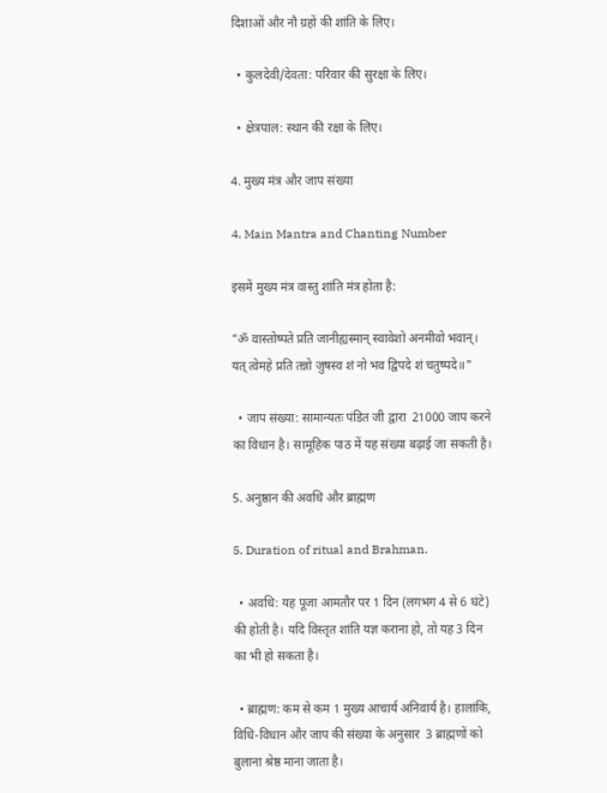दिशाओं और नौ ग्रहों की शांति के लिए।

  • कुलदेवी/देवता: परिवार की सुरक्षा के लिए।

  • क्षेत्रपाल: स्थान की रक्षा के लिए।

4. मुख्य मंत्र और जाप संख्या

4. Main Mantra and Chanting Number

इसमें मुख्य मंत्र वास्तु शांति मंत्र होता है:

"ॐ वास्तोष्पते प्रति जानीह्यस्मान् स्वावेशो अनमीवो भवान्। यत् त्वेमहे प्रति तन्नो जुषस्व शं नो भव द्विपदे शं चतुष्पदे॥"

  • जाप संख्या: सामान्यतः पंडित जी द्वारा  21000 जाप करने का विधान है। सामूहिक पाठ में यह संख्या बढ़ाई जा सकती है।

5. अनुष्ठान की अवधि और ब्राह्मण

5. Duration of ritual and Brahman.

  • अवधि: यह पूजा आमतौर पर 1 दिन (लगभग 4 से 6 घंटे) की होती है। यदि विस्तृत शांति यज्ञ कराना हो, तो यह 3 दिन का भी हो सकता है।

  • ब्राह्मण: कम से कम 1 मुख्य आचार्य अनिवार्य है। हालांकि, विधि-विधान और जाप की संख्या के अनुसार  3 ब्राह्मणों को बुलाना श्रेष्ठ माना जाता है।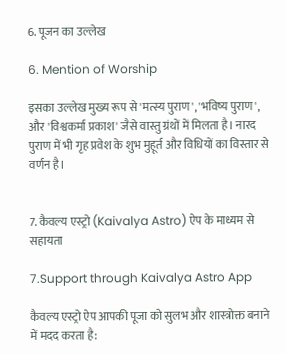6. पूजन का उल्लेख

6. Mention of Worship

इसका उल्लेख मुख्य रूप से 'मत्स्य पुराण', 'भविष्य पुराण', और 'विश्वकर्मा प्रकाश' जैसे वास्तु ग्रंथों में मिलता है। नारद पुराण में भी गृह प्रवेश के शुभ मुहूर्त और विधियों का विस्तार से वर्णन है।


7. कैवल्य एस्ट्रो (Kaivalya Astro) ऐप के माध्यम से सहायता

7.Support through Kaivalya Astro App

कैवल्य एस्ट्रो ऐप आपकी पूजा को सुलभ और शास्त्रोक्त बनाने में मदद करता है: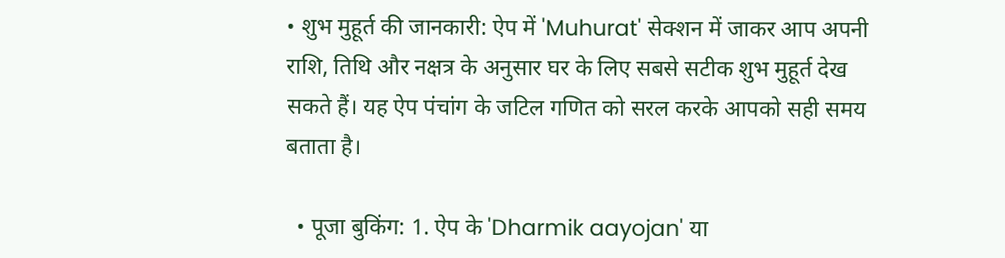• शुभ मुहूर्त की जानकारी: ऐप में 'Muhurat' सेक्शन में जाकर आप अपनी राशि, तिथि और नक्षत्र के अनुसार घर के लिए सबसे सटीक शुभ मुहूर्त देख सकते हैं। यह ऐप पंचांग के जटिल गणित को सरल करके आपको सही समय बताता है।

  • पूजा बुकिंग: 1. ऐप के 'Dharmik aayojan' या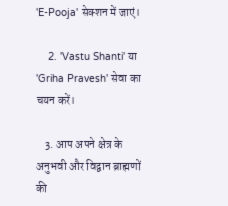'E-Pooja' सेक्शन में जाएं।

    2. 'Vastu Shanti' या 'Griha Pravesh' सेवा का चयन करें।

    3. आप अपने क्षेत्र के अनुभवी और विद्वान ब्राह्मणों की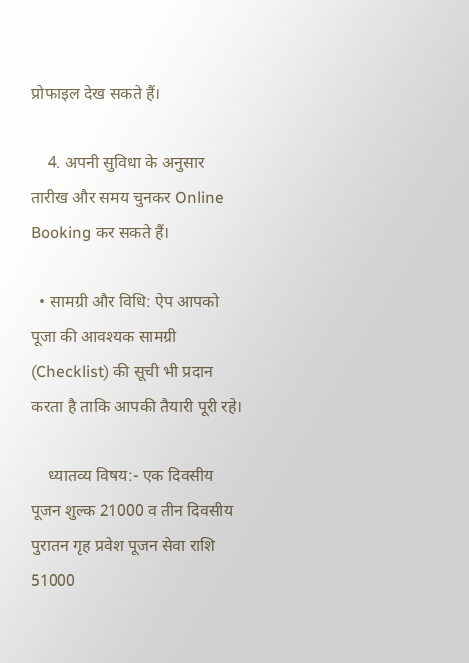प्रोफाइल देख सकते हैं।

    4. अपनी सुविधा के अनुसार तारीख और समय चुनकर Online Booking कर सकते हैं।

  • सामग्री और विधि: ऐप आपको पूजा की आवश्यक सामग्री (Checklist) की सूची भी प्रदान करता है ताकि आपकी तैयारी पूरी रहे।

    ध्यातव्य विषय:- एक दिवसीय पूजन शुल्क 21000 व तीन दिवसीय पुरातन गृह प्रवेश पूजन सेवा राशि 51000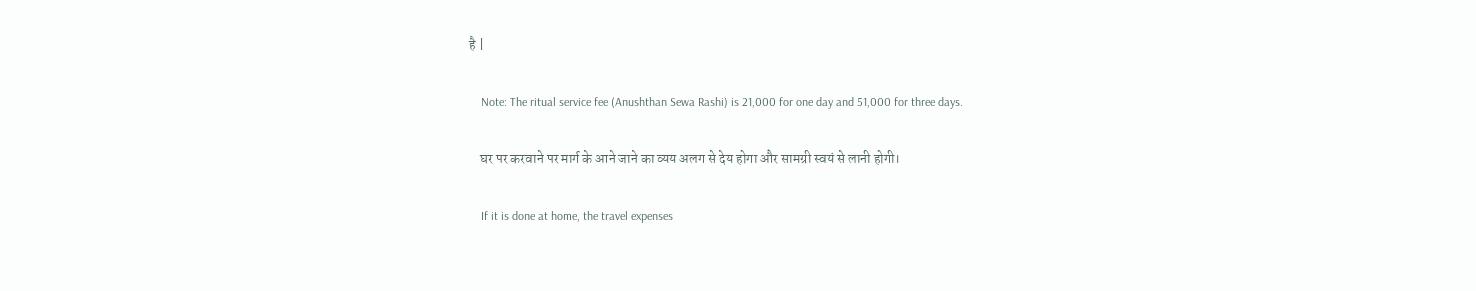है |

    Note: The ritual service fee (Anushthan Sewa Rashi) is 21,000 for one day and 51,000 for three days.

    घर पर करवाने पर मार्ग के आने जाने का व्यय अलग से देय होगा और सामग्री स्वयं से लानी होगी।

    If it is done at home, the travel expenses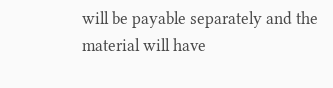will be payable separately and the material will have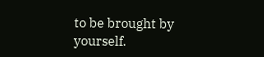to be brought by yourself.